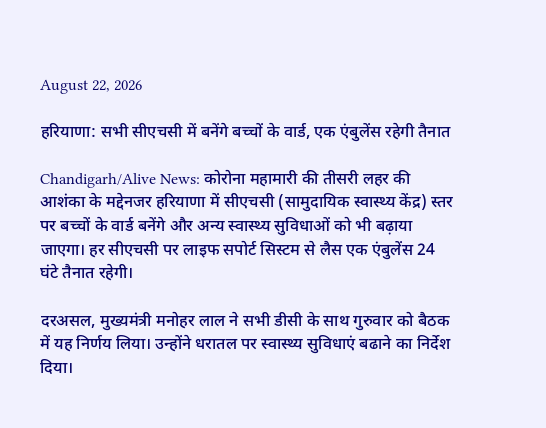August 22, 2026

हरियाणा: सभी सीएचसी में बनेंगे बच्चों के वार्ड, एक एंबुलेंस रहेगी तैनात

Chandigarh/Alive News: कोरोना महामारी की तीसरी लहर की आशंका के मद्देनजर हरियाणा में सीएचसी (सामुदायिक स्वास्थ्य केंद्र) स्तर पर बच्चों के वार्ड बनेंगे और अन्य स्वास्थ्य सुविधाओं को भी बढ़ाया जाएगा। हर सीएचसी पर लाइफ सपोर्ट सिस्टम से लैस एक एंबुलेंस 24 घंटे तैनात रहेगी।

दरअसल, मुख्यमंत्री मनोहर लाल ने सभी डीसी के साथ गुरुवार को बैठक में यह निर्णय लिया। उन्होंने धरातल पर स्वास्थ्य सुविधाएं बढाने का निर्देश दिया।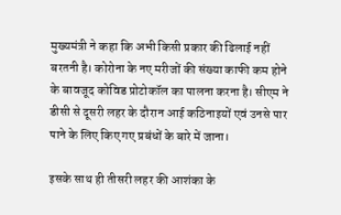मुख्यमंत्री ने कहा कि अभी किसी प्रकार की ढिलाई नहीं बरतनी है। कोरोना के नए मरीजों की संख्या काफी कम होने के बावजूद कोविड प्रोटोकॉल का पालना करना है। सीएम ने डीसी से दूसरी लहर के दौरान आई कठिनाइयों एवं उनसे पार पाने के लिए किए गए प्रबंधों के बारे में जाना।

इसके साथ ही तीसरी लहर की आशंका के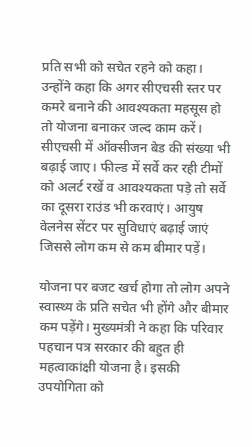प्रति सभी को सचेत रहने को कहा। उन्होंने कहा कि अगर सीएचसी स्तर पर कमरे बनाने की आवश्यकता महसूस हो तो योजना बनाकर जल्द काम करें। सीएचसी में ऑक्सीजन बेड की संख्या भी बढ़ाई जाए। फील्ड में सर्वे कर रही टीमों को अलर्ट रखें व आवश्यकता पड़े तो सर्वे का दूसरा राउंड भी करवाएं। आयुष वेलनेस सेंटर पर सुविधाएं बढ़ाई जाएं जिससे लोग कम से कम बीमार पड़ें।

योजना पर बजट खर्च होगा तो लोग अपने स्वास्थ्य के प्रति सचेत भी होंगे और बीमार कम पड़ेंगे। मुख्यमंत्री ने कहा कि परिवार पहचान पत्र सरकार की बहुत ही महत्वाकांक्षी योजना है। इसकी उपयोगिता को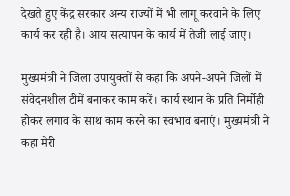देखते हुए केंद्र सरकार अन्य राज्यों में भी लागू करवाने के लिए कार्य कर रही है। आय सत्यापन के कार्य में तेजी लाई जाए।

मुख्यमंत्री ने जिला उपायुक्तों से कहा कि अपने-अपने जिलों में संवेदनशील टीमें बनाकर काम करें। कार्य स्थान के प्रति निर्मोही होकर लगाव के साथ काम करने का स्वभाव बनाएं। मुख्यमंत्री ने कहा मेरी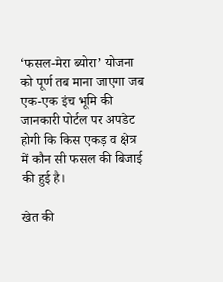‘फसल-मेरा ब्योरा’ योजना को पूर्ण तब माना जाएगा जब एक-एक इंच भूमि की जानकारी पोर्टल पर अपडेट होगी कि किस एकड़ व क्षेत्र में कौन सी फसल की बिजाई की हुई है।

खेत की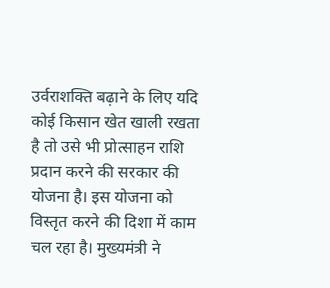उर्वराशक्ति बढ़ाने के लिए यदि कोई किसान खेत खाली रखता है तो उसे भी प्रोत्साहन राशि प्रदान करने की सरकार की योजना है। इस योजना को विस्तृत करने की दिशा में काम चल रहा है। मुख्यमंत्री ने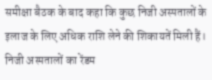समीक्षा बैठक के बाद कहा कि कुछ निजी अस्पतालों के इलाज के लिए अधिक राशि लेने की शिकायतें मिली हैं। निजी अस्पतालों का रेंडम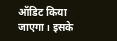ऑडिट किया जाएगा। इसके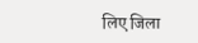लिए जिला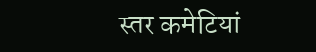स्तर कमेटियां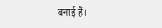बनाई हैं।